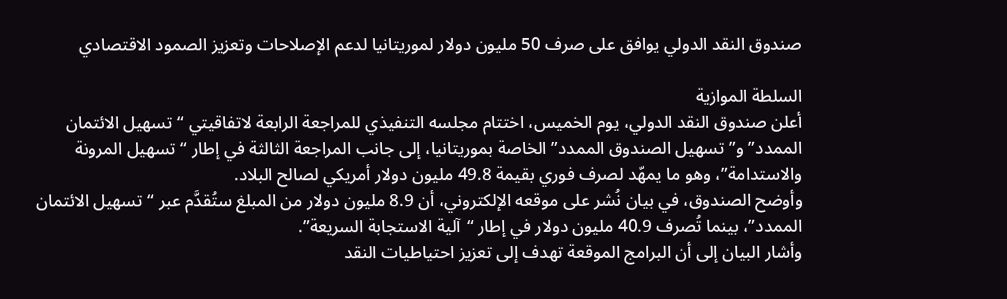صندوق النقد الدولي يوافق على صرف 50 مليون دولار لموريتانيا لدعم الإصلاحات وتعزيز الصمود الاقتصادي

السلطة الموازية
أعلن صندوق النقد الدولي، يوم الخميس، اختتام مجلسه التنفيذي للمراجعة الرابعة لاتفاقيتي “تسهيل الائتمان الممدد” و”تسهيل الصندوق الممدد” الخاصة بموريتانيا، إلى جانب المراجعة الثالثة في إطار “تسهيل المرونة والاستدامة”، وهو ما يمهّد لصرف فوري بقيمة 49.8 مليون دولار أمريكي لصالح البلاد.
وأوضح الصندوق، في بيان نُشر على موقعه الإلكتروني، أن 8.9 مليون دولار من المبلغ ستُقدَّم عبر “تسهيل الائتمان الممدد”، بينما تُصرف 40.9 مليون دولار في إطار “آلية الاستجابة السريعة”.
وأشار البيان إلى أن البرامج الموقعة تهدف إلى تعزيز احتياطيات النقد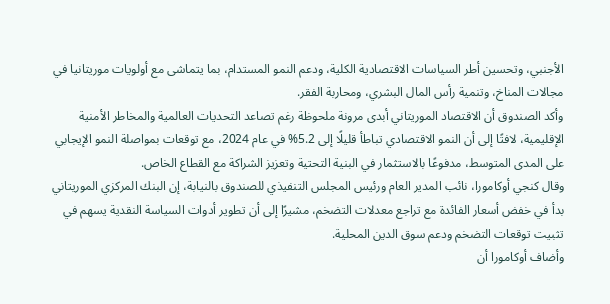الأجنبي، وتحسين أطر السياسات الاقتصادية الكلية، ودعم النمو المستدام، بما يتماشى مع أولويات موريتانيا في مجالات المناخ، وتنمية رأس المال البشري، ومحاربة الفقر.
وأكد الصندوق أن الاقتصاد الموريتاني أبدى مرونة ملحوظة رغم تصاعد التحديات العالمية والمخاطر الأمنية الإقليمية، لافتًا إلى أن النمو الاقتصادي تباطأ قليلًا إلى 5.2% في عام 2024، مع توقعات بمواصلة النمو الإيجابي على المدى المتوسط، مدفوعًا بالاستثمار في البنية التحتية وتعزيز الشراكة مع القطاع الخاص.
وقال كنجي أوكامورا، نائب المدير العام ورئيس المجلس التنفيذي للصندوق بالنيابة، إن البنك المركزي الموريتاني بدأ في خفض أسعار الفائدة مع تراجع معدلات التضخم، مشيرًا إلى أن تطوير أدوات السياسة النقدية يسهم في تثبيت توقعات التضخم ودعم سوق الدين المحلية.
وأضاف أوكامورا أن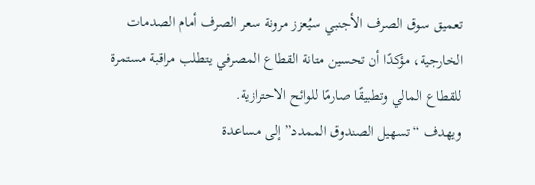تعميق سوق الصرف الأجنبي سيُعزز مرونة سعر الصرف أمام الصدمات الخارجية، مؤكدًا أن تحسين متانة القطاع المصرفي يتطلب مراقبة مستمرة للقطاع المالي وتطبيقًا صارمًا للوائح الاحترازية.
ويهدف “تسهيل الصندوق الممدد” إلى مساعدة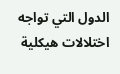الدول التي تواجه اختلالات هيكلية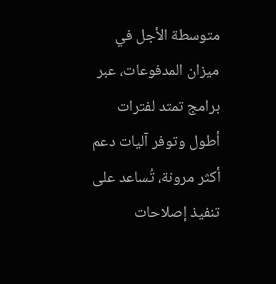متوسطة الأجل في ميزان المدفوعات، عبر برامج تمتد لفترات أطول وتوفر آليات دعم أكثر مرونة، تُساعد على تنفيذ إصلاحات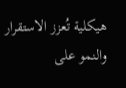هيكلية تُعزز الاستقرار والنمو على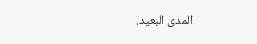المدى البعيد.